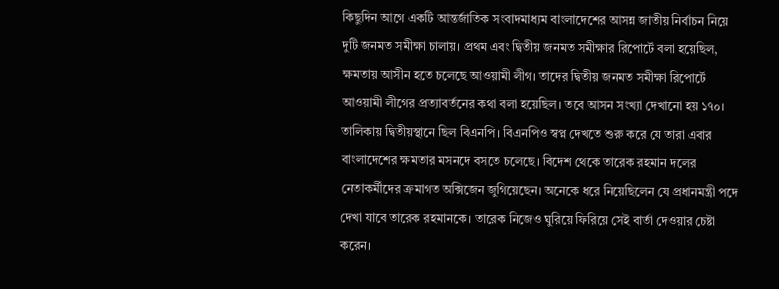কিছুদিন আগে একটি আন্তর্জাতিক সংবাদমাধ্যম বাংলাদেশের আসন্ন জাতীয় নির্বাচন নিয়ে দুটি জনমত সমীক্ষা চালায়। প্রথম এবং দ্বিতীয় জনমত সমীক্ষার রিপোর্টে বলা হয়েছিল, ক্ষমতায় আসীন হতে চলেছে আওয়ামী লীগ। তাদের দ্বিতীয় জনমত সমীক্ষা রিপোর্টে আওয়ামী লীগের প্রত্যাবর্তনের কথা বলা হয়েছিল। তবে আসন সংখ্যা দেখানো হয় ১৭০। তালিকায় দ্বিতীয়স্থানে ছিল বিএনপি। বিএনপিও স্বপ্ন দেখতে শুরু করে যে তারা এবার বাংলাদেশের ক্ষমতার মসনদে বসতে চলেছে। বিদেশ থেকে তারেক রহমান দলের নেতাকর্মীদের ক্রমাগত অক্সিজেন জুগিয়েছেন। অনেকে ধরে নিয়েছিলেন যে প্রধানমন্ত্রী পদে দেখা যাবে তারেক রহমানকে। তারেক নিজেও ঘুরিয়ে ফিরিয়ে সেই বার্তা দেওয়ার চেষ্টা করেন।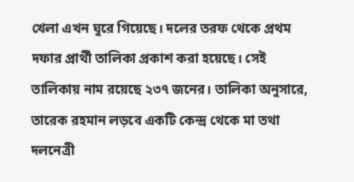খেলা এখন ঘুরে গিয়েছে। দলের তরফ থেকে প্রথম দফার প্রার্থী তালিকা প্রকাশ করা হয়েছে। সেই তালিকায় নাম রয়েছে ২৩৭ জনের। তালিকা অনুসারে, তারেক রহমান লড়বে একটি কেন্দ্র থেকে মা তথা দলনেত্রী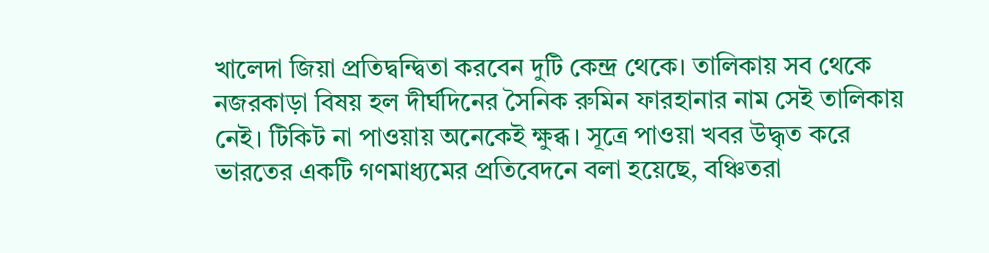খালেদা জিয়া প্রতিদ্বন্দ্বিতা করবেন দুটি কেন্দ্র থেকে। তালিকায় সব থেকে নজরকাড়া বিষয় হল দীর্ঘদিনের সৈনিক রুমিন ফারহানার নাম সেই তালিকায় নেই। টিকিট না পাওয়ায় অনেকেই ক্ষুব্ধ। সূত্রে পাওয়া খবর উদ্ধৃত করে ভারতের একটি গণমাধ্যমের প্রতিবেদনে বলা হয়েছে, বঞ্চিতরা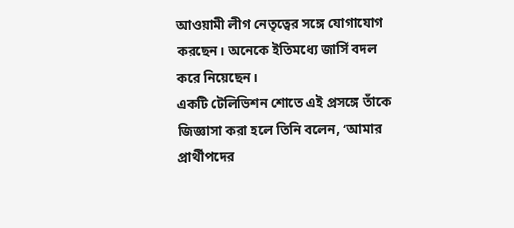আওয়ামী লীগ নেতৃত্বের সঙ্গে যোগাযোগ করছেন। অনেকে ইতিমধ্যে জার্সি বদল করে নিয়েছেন।
একটি টেলিভিশন শোতে এই প্রসঙ্গে তাঁকে জিজ্ঞাসা করা হলে তিনি বলেন, ‘আমার প্রার্থীপদের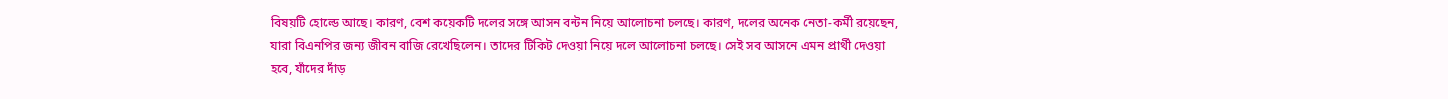বিষয়টি হোল্ডে আছে। কারণ, বেশ কয়েকটি দলের সঙ্গে আসন বন্টন নিয়ে আলোচনা চলছে। কারণ, দলের অনেক নেতা-কর্মী রয়েছেন, যারা বিএনপির জন্য জীবন বাজি রেখেছিলেন। তাদের টিকিট দেওয়া নিয়ে দলে আলোচনা চলছে। সেই সব আসনে এমন প্রার্থী দেওয়া হবে, যাঁদের দাঁড়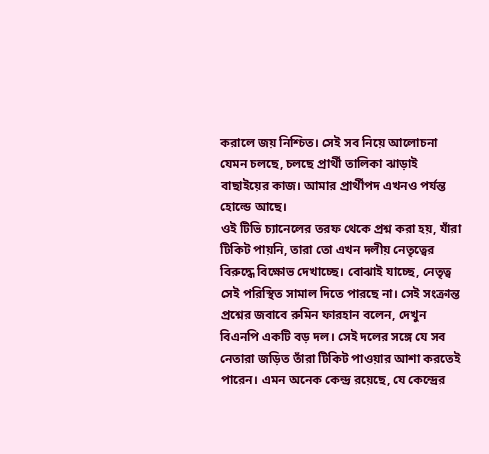করালে জয় নিশ্চিত। সেই সব নিয়ে আলোচনা যেমন চলছে, চলছে প্রার্থী তালিকা ঝাড়াই বাছাইয়ের কাজ। আমার প্রার্থীপদ এখনও পর্যন্ত হোল্ডে আছে।
ওই টিভি চ্যানেলের তরফ থেকে প্রশ্ন করা হয়, যাঁরা টিকিট পায়নি, তারা তো এখন দলীয় নেতৃত্বের বিরুদ্ধে বিক্ষোভ দেখাচ্ছে। বোঝাই যাচ্ছে, নেতৃত্ব সেই পরিস্থিত সামাল দিতে পারছে না। সেই সংক্রান্ত প্রশ্নের জবাবে রুমিন ফারহান বলেন, দেখুন বিএনপি একটি বড় দল। সেই দলের সঙ্গে যে সব নেতারা জড়িত তাঁরা টিকিট পাওয়ার আশা করতেই পারেন। এমন অনেক কেন্দ্র রয়েছে, যে কেন্দ্রের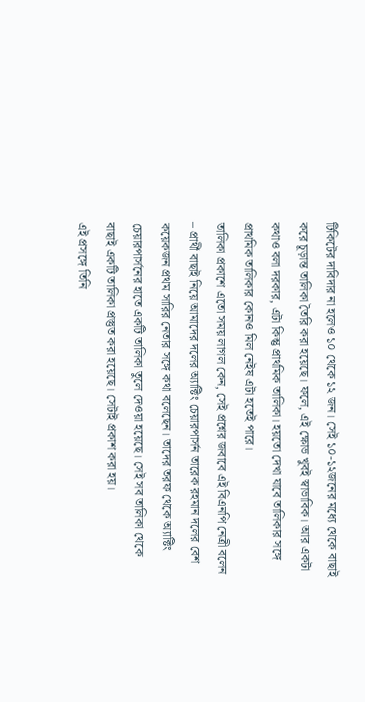টিকিটের দাবিদার না হলেও ১০ থেকে ১২ জন। সেই ১০-১২জনের মধ্যে থেকে বাছাই করে চূড়ান্ত তালিকা তৈরি করা হয়েছে। ফলে, এই ক্ষোভ খুবই স্বাভাবিক। আর একটা কথাও বলা দরকার, এটা কিন্তু প্রাথমিক তালিকা। হয়তো দেখা যাবে তালিকার সঙ্গে প্রাথমিক তালিকার কোনও মিল নেইষ এটা হতেই পারে।
তালিকা প্রকাশে এতো সময় লাগল কেন, সেই প্রশ্নের জবাবে এই বিএনপি নেত্রী বলেন – প্রার্থী বাছাই নিয়ে আমাদের দলের অ্যাক্টিং চেয়ারপার্সন তারেক রহমান দলের বেশ কয়েকজন প্রথম সারির নেতার সঙ্গে কথা বলেছেন। তাদের তরফ থেকে অ্যাক্টিং চেয়ারপার্সনের হাতে একটি তালিকা তুলে দেওয়া হয়েছে। সেই সব তালিকা থেকে বাছাই একটি তালিকা প্রস্তুত করা হয়েছে। সেটাই প্রকাশ করা হয়।
এই প্রসঙ্গে তিনি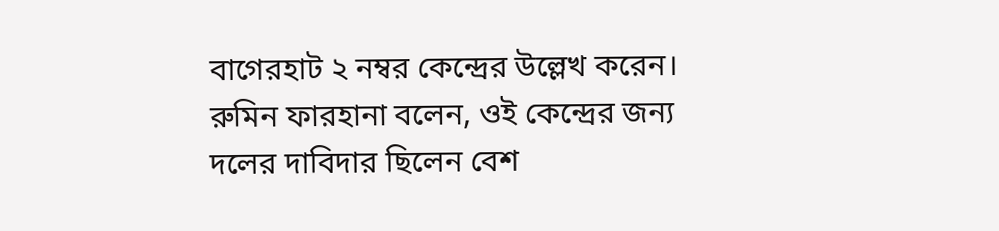বাগেরহাট ২ নম্বর কেন্দ্রের উল্লেখ করেন। রুমিন ফারহানা বলেন, ওই কেন্দ্রের জন্য দলের দাবিদার ছিলেন বেশ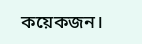কয়েকজন।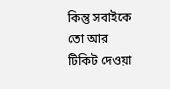কিন্তু সবাইকে তো আর টিকিট দেওয়া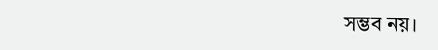সম্ভব নয়।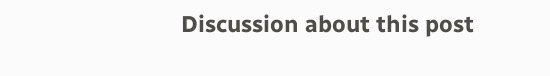Discussion about this post